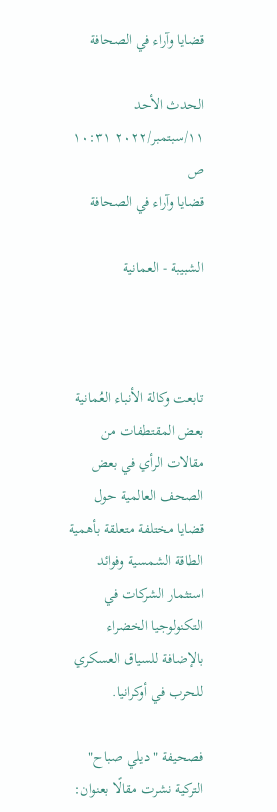قضايا وآراء في الصحافة

الحدث الأحد ١١/سبتمبر/٢٠٢٢ ١٠:٣١ ص
قضايا وآراء في الصحافة

الشبيبة - العمانية



تابعت وكالة الأنباء العُمانية بعض المقتطفات من مقالات الرأي في بعض الصحف العالمية حول قضايا مختلفة متعلقة بأهمية الطاقة الشمسية وفوائد استثمار الشركات في التكنولوجيا الخضراء بالإضافة للسياق العسكري للحرب في أوكرانيا.

فصحيفة "ديلي صباح" التركية نشرت مقالًا بعنوان: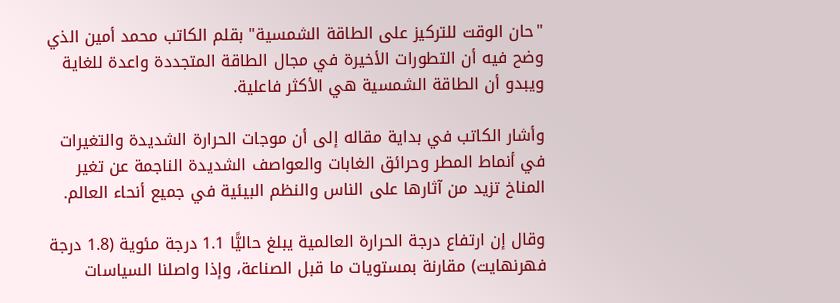"حان الوقت للتركيز على الطاقة الشمسية" بقلم الكاتب محمد أمين الذي وضح فيه أن التطورات الأخيرة في مجال الطاقة المتجددة واعدة للغاية ويبدو أن الطاقة الشمسية هي الأكثر فاعلية.

وأشار الكاتب في بداية مقاله إلى أن موجات الحرارة الشديدة والتغيرات في أنماط المطر وحرائق الغابات والعواصف الشديدة الناجمة عن تغير المناخ تزيد من آثارها على الناس والنظم البيئية في جميع أنحاء العالم.

وقال إن ارتفاع درجة الحرارة العالمية يبلغ حاليًّا 1.1 درجة مئوية (1.8 درجة فهرنهايت) مقارنة بمستويات ما قبل الصناعة، وإذا واصلنا السياسات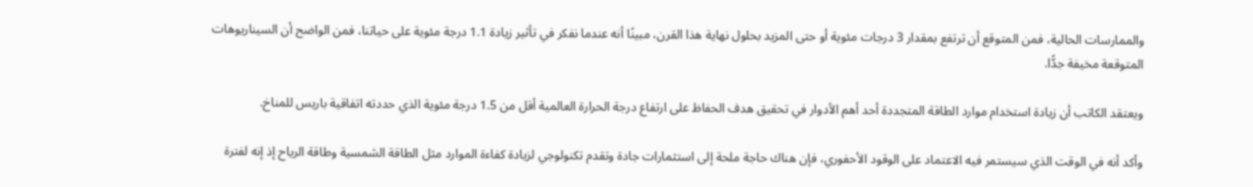والممارسات الحالية، فمن المتوقع أن ترتفع بمقدار 3 درجات مئوية أو حتى المزيد بحلول نهاية هذا القرن، مبينًا أنه عندما نفكر في تأثير زيادة 1.1 درجة مئوية على حياتنا، فمن الواضح أن السيناريوهات المتوقعة مخيفة جدًّا.

ويعتقد الكاتب أن زيادة استخدام موارد الطاقة المتجددة أحد أهم الأدوار في تحقيق هدف الحفاظ على ارتفاع درجة الحرارة العالمية أقل من 1.5 درجة مئوية الذي حددته اتفاقية باريس للمناخ.

وأكد أنه في الوقت الذي سيستمر فيه الاعتماد على الوقود الأحفوري، فإن هناك حاجة ملحة إلى استثمارات جادة وتقدم تكنولوجي لزيادة كفاءة الموارد مثل الطاقة الشمسية وطاقة الرياح إذ إنه لفترة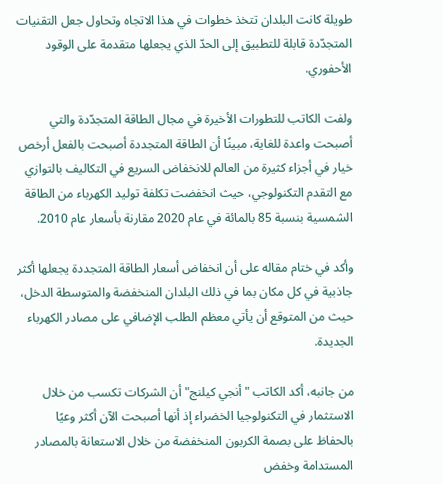طويلة كانت البلدان تتخذ خطوات في هذا الاتجاه وتحاول جعل التقنيات المتجدّدة قابلة للتطبيق إلى الحدّ الذي يجعلها متقدمة على الوقود الأحفوري.

ولفت الكاتب للتطورات الأخيرة في مجال الطاقة المتجدّدة والتي أصبحت واعدة للغاية، مبينًا أن الطاقة المتجددة أصبحت بالفعل أرخص خيار في أجزاء كثيرة من العالم للانخفاض السريع في التكاليف بالتوازي مع التقدم التكنولوجي، حيث انخفضت تكلفة توليد الكهرباء من الطاقة الشمسية بنسبة 85 بالمائة في عام 2020 مقارنة بأسعار عام 2010.

وأكد في ختام مقاله على أن انخفاض أسعار الطاقة المتجددة يجعلها أكثر جاذبية في كل مكان بما في ذلك البلدان المنخفضة والمتوسطة الدخل، حيث من المتوقع أن يأتي معظم الطلب الإضافي على مصادر الكهرباء الجديدة.

من جانبه، أكد الكاتب "أنجي كيلنج" أن الشركات تكسب من خلال الاستثمار في التكنولوجيا الخضراء إذ أنها أصبحت الآن أكثر وعيًا بالحفاظ على بصمة الكربون المنخفضة من خلال الاستعانة بالمصادر المستدامة وخفض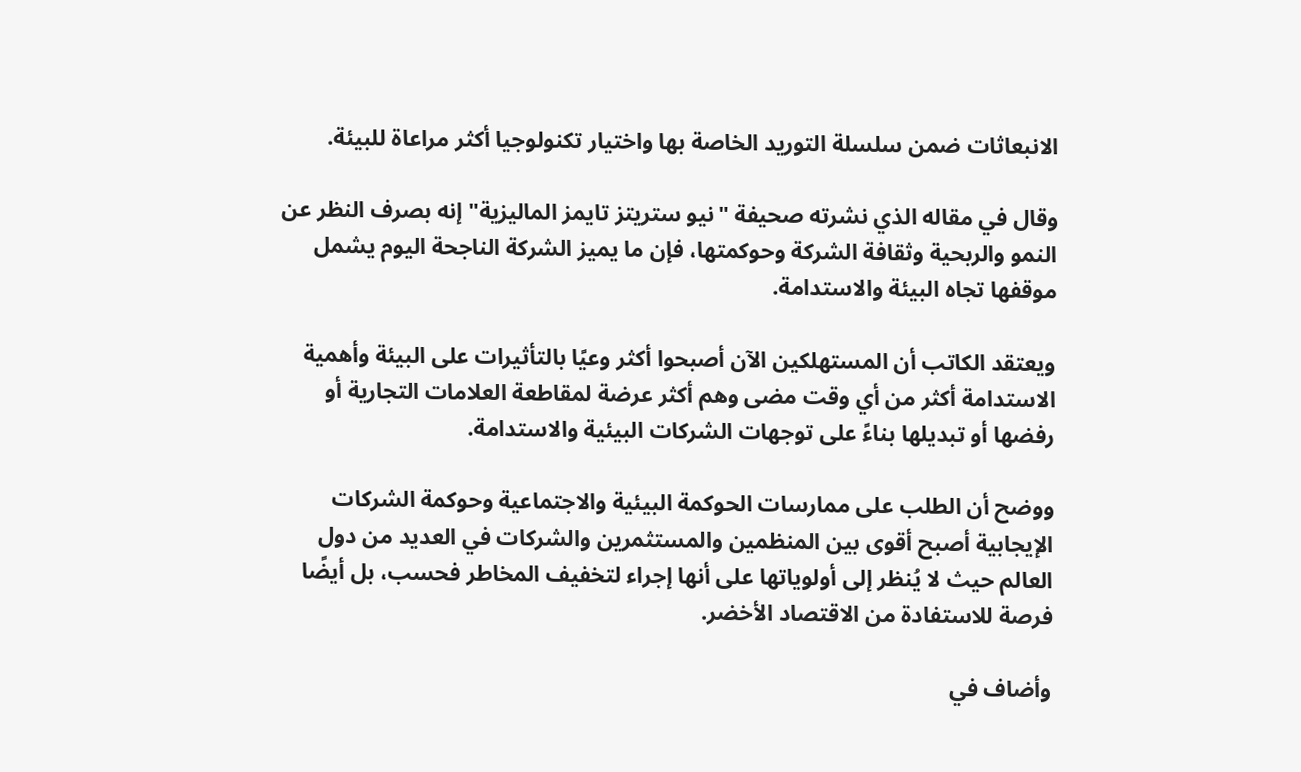الانبعاثات ضمن سلسلة التوريد الخاصة بها واختيار تكنولوجيا أكثر مراعاة للبيئة.

وقال في مقاله الذي نشرته صحيفة "نيو ستريتز تايمز الماليزية" إنه بصرف النظر عن النمو والربحية وثقافة الشركة وحوكمتها، فإن ما يميز الشركة الناجحة اليوم يشمل موقفها تجاه البيئة والاستدامة.

ويعتقد الكاتب أن المستهلكين الآن أصبحوا أكثر وعيًا بالتأثيرات على البيئة وأهمية الاستدامة أكثر من أي وقت مضى وهم أكثر عرضة لمقاطعة العلامات التجارية أو رفضها أو تبديلها بناءً على توجهات الشركات البيئية والاستدامة.

ووضح أن الطلب على ممارسات الحوكمة البيئية والاجتماعية وحوكمة الشركات الإيجابية أصبح أقوى بين المنظمين والمستثمرين والشركات في العديد من دول العالم حيث لا يُنظر إلى أولوياتها على أنها إجراء لتخفيف المخاطر فحسب، بل أيضًا فرصة للاستفادة من الاقتصاد الأخضر.

وأضاف في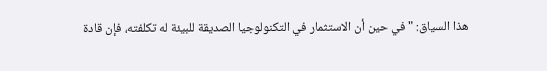هذا السياق: "في حين أن الاستثمار في التكنولوجيا الصديقة للبيئة له تكلفته، فإن قادة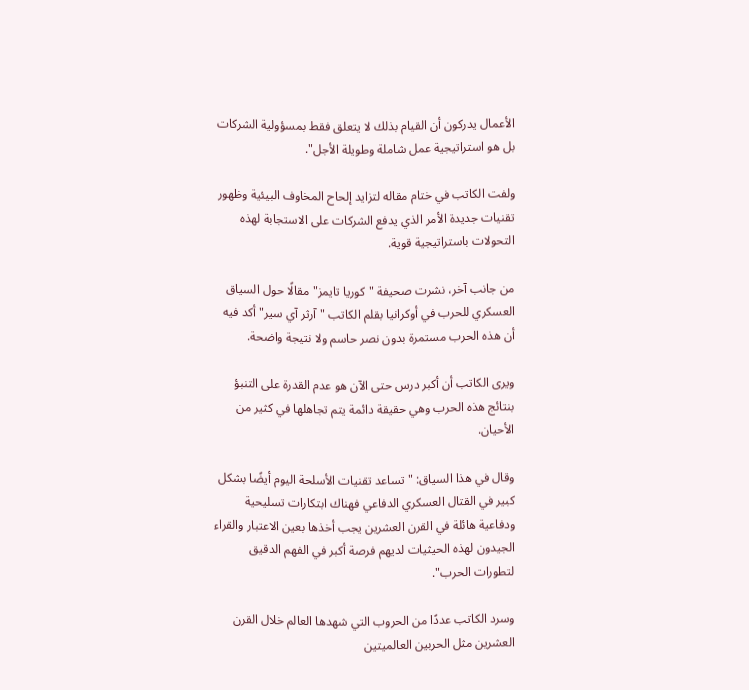الأعمال يدركون أن القيام بذلك لا يتعلق فقط بمسؤولية الشركات بل هو استراتيجية عمل شاملة وطويلة الأجل".

ولفت الكاتب في ختام مقاله لتزايد إلحاح المخاوف البيئية وظهور تقنيات جديدة الأمر الذي يدفع الشركات على الاستجابة لهذه التحولات باستراتيجية قوية.

من جانب آخر، نشرت صحيفة "كوريا تايمز" مقالًا حول السياق العسكري للحرب في أوكرانيا بقلم الكاتب "آرثر آي سير" أكد فيه أن هذه الحرب مستمرة بدون نصر حاسم ولا نتيجة واضحة.

ويرى الكاتب أن أكبر درس حتى الآن هو عدم القدرة على التنبؤ بنتائج هذه الحرب وهي حقيقة دائمة يتم تجاهلها في كثير من الأحيان.

وقال في هذا السياق: "تساعد تقنيات الأسلحة اليوم أيضًا بشكل كبير في القتال العسكري الدفاعي فهناك ابتكارات تسليحية ودفاعية هائلة في القرن العشرين يجب أخذها بعين الاعتبار والقراء الجيدون لهذه الحيثيات لديهم فرصة أكبر في الفهم الدقيق لتطورات الحرب".

وسرد الكاتب عددًا من الحروب التي شهدها العالم خلال القرن العشرين مثل الحربين العالميتين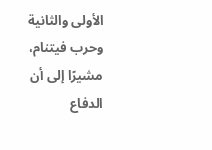الأولى والثانية وحرب فيتنام، مشيرًا إلى أن الدفاع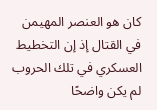كان هو العنصر المهيمن في القتال إذ إن التخطيط العسكري في تلك الحروب لم يكن واضحًا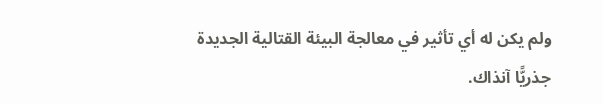ولم يكن له أي تأثير في معالجة البيئة القتالية الجديدة جذريًّا آنذاك.